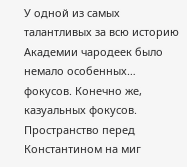У одной из самых талантливых за всю историю Академии чародеек было немало особенных… фокусов. Конечно же, казуальных фокусов.
Пространство перед Константином на миг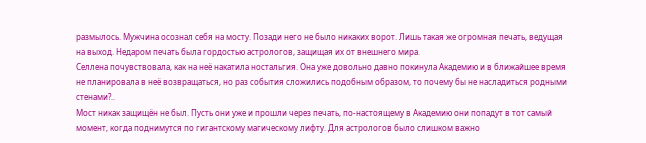размылось. Мужчина осознал себя на мосту. Позади него не было никаких ворот. Лишь такая же огромная печать, ведущая на выход. Недаром печать была гордостью астрологов, защищая их от внешнего мира.
Селлена почувствовала, как на неё накатила ностальгия. Она уже довольно давно покинула Академию и в ближайшее время не планировала в неё возвращаться, но раз события сложились подобным образом, то почему бы не насладиться родными стенами?..
Мост никак защищён не был. Пусть они уже и прошли через печать, по-настоящему в Академию они попадут в тот самый момент, когда поднимутся по гигантскому магическому лифту. Для астрологов было слишком важно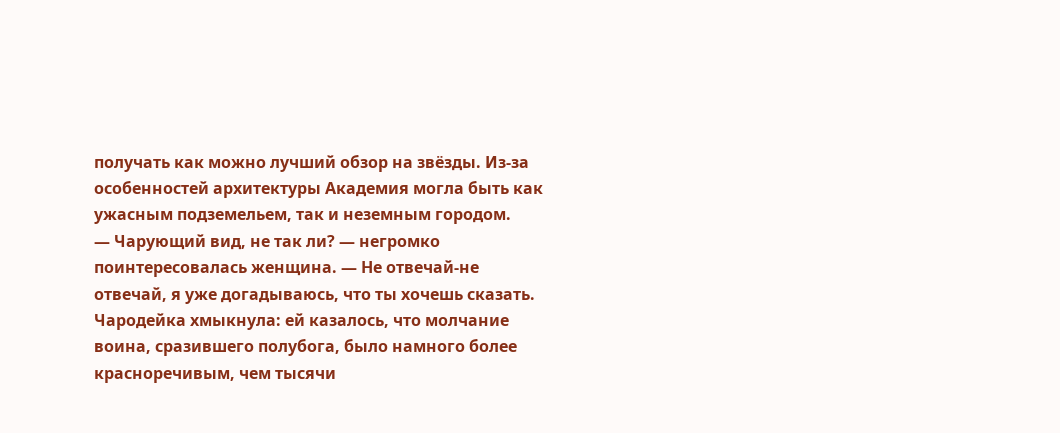получать как можно лучший обзор на звёзды. Из-за особенностей архитектуры Академия могла быть как ужасным подземельем, так и неземным городом.
— Чарующий вид, не так ли? — негромко поинтересовалась женщина. — Не отвечай-не отвечай, я уже догадываюсь, что ты хочешь сказать.
Чародейка хмыкнула: ей казалось, что молчание воина, сразившего полубога, было намного более красноречивым, чем тысячи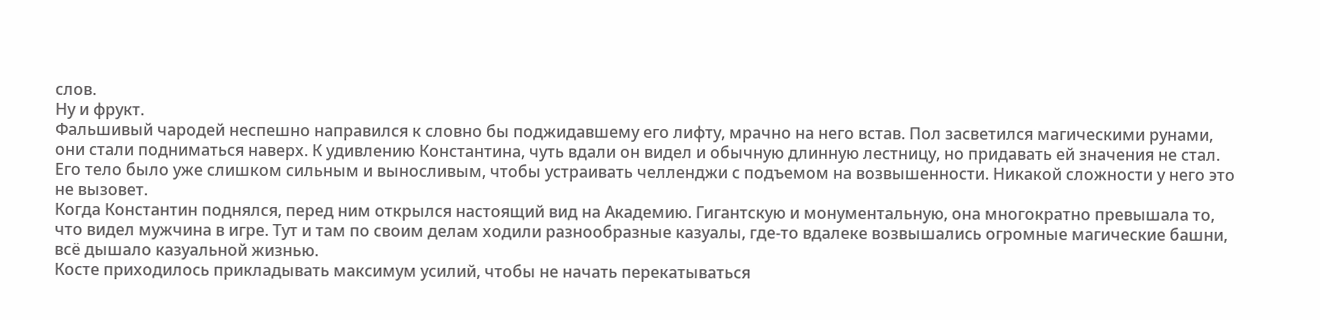слов.
Ну и фрукт.
Фальшивый чародей неспешно направился к словно бы поджидавшему его лифту, мрачно на него встав. Пол засветился магическими рунами, они стали подниматься наверх. К удивлению Константина, чуть вдали он видел и обычную длинную лестницу, но придавать ей значения не стал.
Его тело было уже слишком сильным и выносливым, чтобы устраивать челленджи с подъемом на возвышенности. Никакой сложности у него это не вызовет.
Когда Константин поднялся, перед ним открылся настоящий вид на Академию. Гигантскую и монументальную, она многократно превышала то, что видел мужчина в игре. Тут и там по своим делам ходили разнообразные казуалы, где-то вдалеке возвышались огромные магические башни, всё дышало казуальной жизнью.
Косте приходилось прикладывать максимум усилий, чтобы не начать перекатываться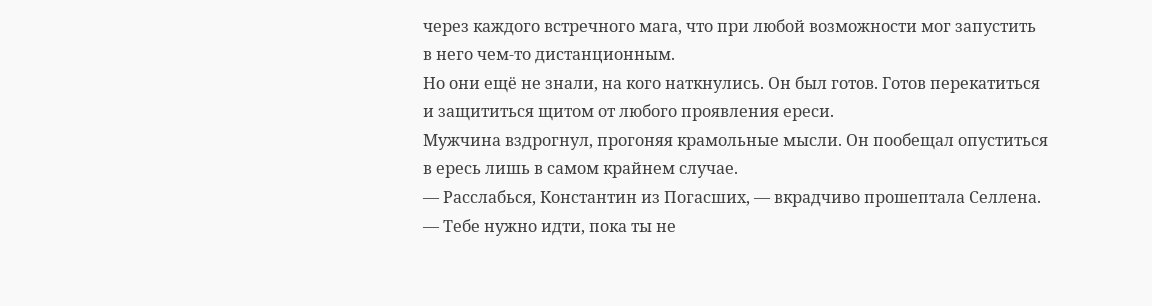через каждого встречного мага, что при любой возможности мог запустить в него чем-то дистанционным.
Но они ещё не знали, на кого наткнулись. Он был готов. Готов перекатиться и защититься щитом от любого проявления ереси.
Мужчина вздрогнул, прогоняя крамольные мысли. Он пообещал опуститься в ересь лишь в самом крайнем случае.
— Расслабься, Константин из Погасших, — вкрадчиво прошептала Селлена. — Тебе нужно идти, пока ты не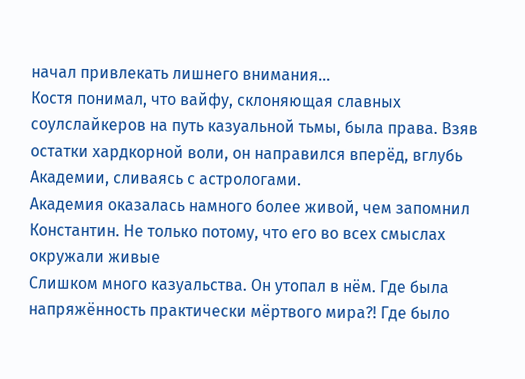начал привлекать лишнего внимания…
Костя понимал, что вайфу, склоняющая славных соулслайкеров на путь казуальной тьмы, была права. Взяв остатки хардкорной воли, он направился вперёд, вглубь Академии, сливаясь с астрологами.
Академия оказалась намного более живой, чем запомнил Константин. Не только потому, что его во всех смыслах окружали живые
Слишком много казуальства. Он утопал в нём. Где была напряжённость практически мёртвого мира?! Где было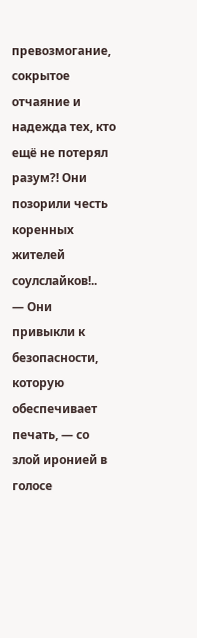превозмогание, сокрытое отчаяние и надежда тех, кто ещё не потерял разум?! Они позорили честь коренных жителей соулслайков!..
— Они привыкли к безопасности, которую обеспечивает печать, — со злой иронией в голосе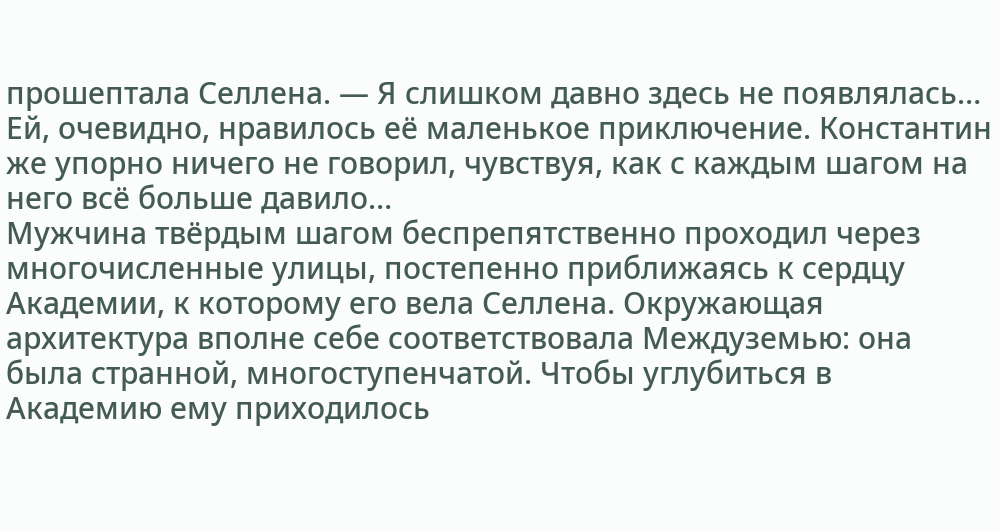прошептала Селлена. — Я слишком давно здесь не появлялась…
Ей, очевидно, нравилось её маленькое приключение. Константин же упорно ничего не говорил, чувствуя, как с каждым шагом на него всё больше давило…
Мужчина твёрдым шагом беспрепятственно проходил через многочисленные улицы, постепенно приближаясь к сердцу Академии, к которому его вела Селлена. Окружающая архитектура вполне себе соответствовала Междуземью: она была странной, многоступенчатой. Чтобы углубиться в Академию ему приходилось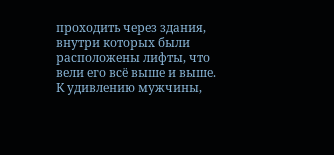проходить через здания, внутри которых были расположены лифты, что вели его всё выше и выше.
К удивлению мужчины,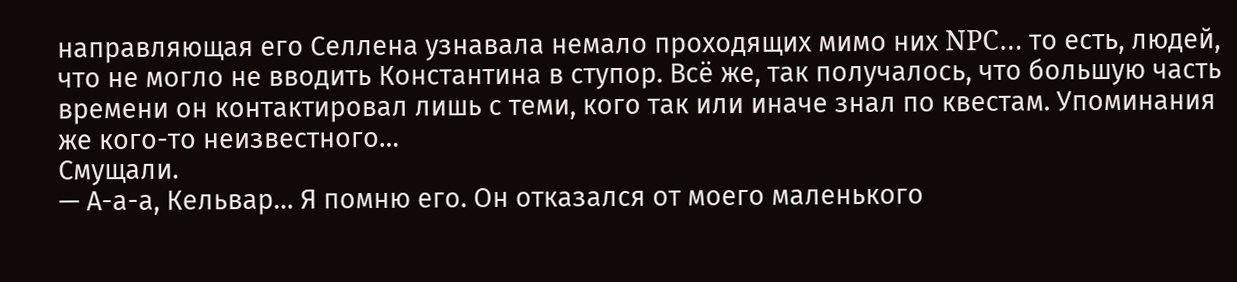направляющая его Селлена узнавала немало проходящих мимо них NPC… то есть, людей, что не могло не вводить Константина в ступор. Всё же, так получалось, что большую часть времени он контактировал лишь с теми, кого так или иначе знал по квестам. Упоминания же кого-то неизвестного…
Смущали.
— А-а-а, Кельвар… Я помню его. Он отказался от моего маленького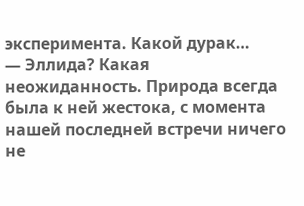эксперимента. Какой дурак…
— Эллида? Какая неожиданность. Природа всегда была к ней жестока, с момента нашей последней встречи ничего не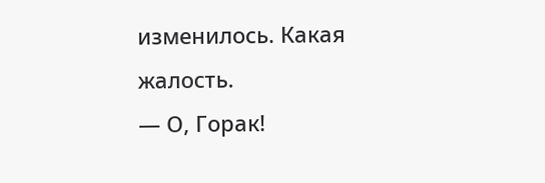изменилось. Какая жалость.
— О, Горак!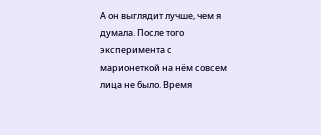А он выглядит лучше, чем я думала. После того эксперимента с марионеткой на нём совсем лица не было. Время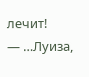лечит!
— …Луиза,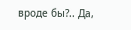вроде бы?.. Да,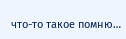что-то такое помню…